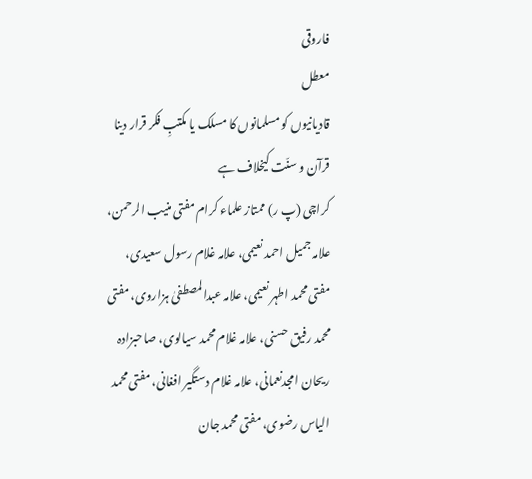فاروقی
معطل
قادیانیوں کو مسلمانوں کا مسلک یا مکتبِ فکر قرار دینا قرآن و سنّت کیخلاف ہے
کراچی (پ ر) ممتاز علماء کرام مفتی منیب الرحمن، علامہ جمیل احمد نعیمی، علامہ غلام رسول سعیدی، مفتی محمد اطہر نعیمی، علامہ عبدالمصطفیٰ ہزاروی، مفتی محمد رفیق حسنی، علامہ غلام محمد سیالوی، صاحبزادہ ریحان امجدنعمانی، علامہ غلام دستگیر افغانی، مفتی محمد الیاس رضوی، مفتی محمد جان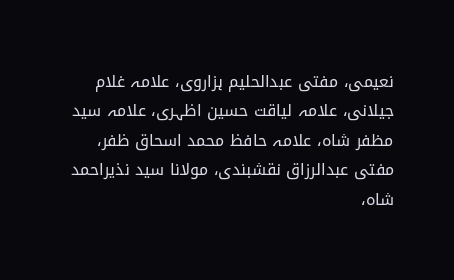نعیمی، مفتی عبدالحلیم ہزاروی، علامہ غلام جیلانی، علامہ لیاقت حسین اظہری، علامہ سید مظفر شاہ، علامہ حافظ محمد اسحاق ظفر، مفتی عبدالرزاق نقشبندی، مولانا سید نذیراحمد شاہ،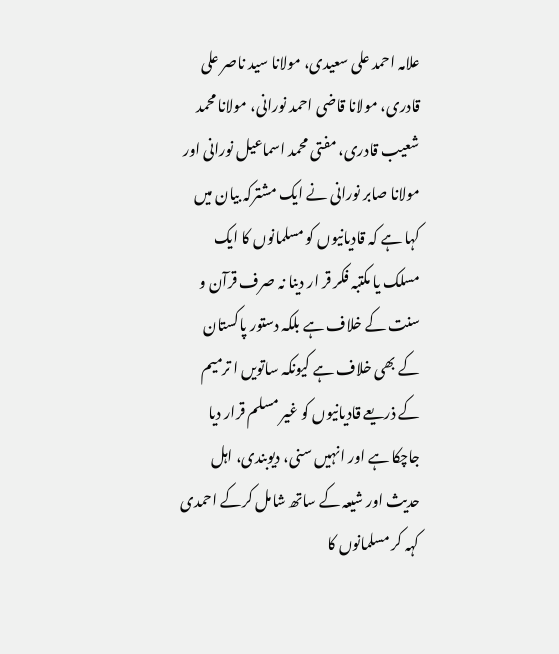علامہ احمد علی سعیدی، مولانا سید ناصر علی قادری، مولانا قاضی احمد نورانی، مولانا محمد شعیب قادری، مفتی محمد اسماعیل نورانی اور مولانا صابر نورانی نے ایک مشترکہ بیان میں کہا ہے کہ قادیانیوں کو مسلمانوں کا ایک مسلک یا مکتبہ فکر قر ار دینا نہ صرف قرآن و سنت کے خلاف ہے بلکہ دستور پاکستان کے بھی خلاف ہے کیونکہ ساتویں ا ترمیم کے ذریعے قادیانیوں کو غیر مسلم قرار دیا جاچکا ہے اور انہیں سنی، دیوبندی، اہل حدیث اور شیعہ کے ساتھ شامل کرکے احمدی کہہ کر مسلمانوں کا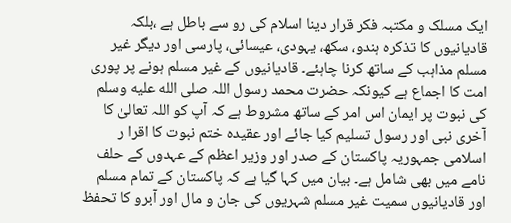ایک مسلک و مکتبہ فکر قرار دینا اسلام کی رو سے باطل ہے ،بلکہ قادیانیوں کا تذکرہ ہندو، سکھ، یہودی، عیسائی، پارسی اور دیگر غیر مسلم مذاہب کے ساتھ کرنا چاہئے۔ قادیانیوں کے غیر مسلم ہونے پر پوری امت کا اجماع ہے کیونکہ حضرت محمد رسول اللہ صلى الله عليه وسلم کی نبوت پر ایمان اس امر کے ساتھ مشروط ہے کہ آپ کو اللہ تعالیٰ کا آخری نبی اور رسول تسلیم کیا جائے اور عقیدہ ختم نبوت کا اقرا ر اسلامی جمہوریہ پاکستان کے صدر اور وزیر اعظم کے عہدوں کے حلف نامے میں بھی شامل ہے۔ بیان میں کہا گیا ہے کہ پاکستان کے تمام مسلم اور قادیانیوں سمیت غیر مسلم شہریوں کی جان و مال اور آبرو کا تحفظ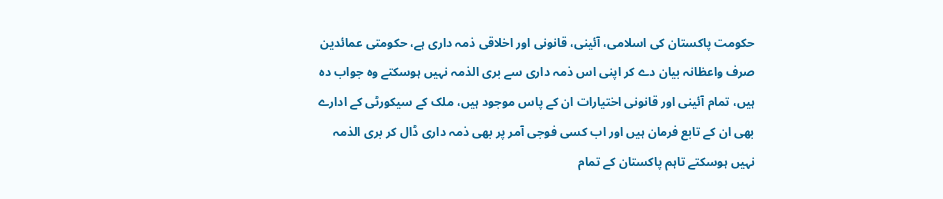حکومت پاکستان کی اسلامی، آئینی، قانونی اور اخلاقی ذمہ داری ہے، حکومتی عمائدین صرف واعظانہ بیان دے کر اپنی اس ذمہ داری سے بری الذمہ نہیں ہوسکتے وہ جواب دہ ہیں، تمام آئینی اور قانونی اختیارات ان کے پاس موجود ہیں، ملک کے سیکورٹی کے ادارے بھی ان کے تابع فرمان ہیں اور اب کسی فوجی آمر پر بھی ذمہ داری ڈال کر بری الذمہ نہیں ہوسکتے تاہم پاکستان کے تمام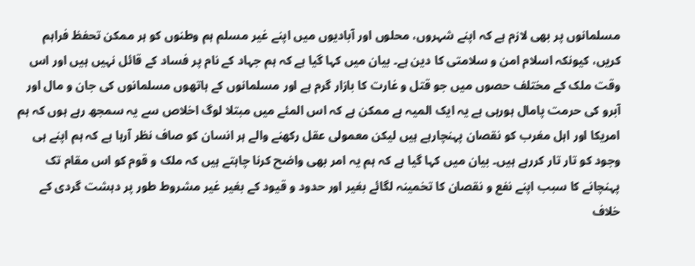مسلمانوں پر بھی لازم ہے کہ اپنے شہروں، محلوں اور آبادیوں میں اپنے غیر مسلم ہم وطنوں کو ہر ممکن تحفظ فراہم کریں، کیونکہ اسلام امن و سلامتی کا دین ہے۔ بیان میں کہا گیا ہے کہ ہم جہاد کے نام پر فساد کے قائل نہیں ہیں اور اس وقت ملک کے مختلف حصوں میں جو قتل و غارت کا بازار گرم ہے اور مسلمانوں کے ہاتھوں مسلمانوں کی جان و مال اور آبرو کی حرمت پامال ہورہی ہے یہ ایک المیہ ہے ممکن ہے کہ اس المئے میں مبتلا لوگ اخلاص سے یہ سمجھ رہے ہوں کہ ہم امریکا اور اہل مغرب کو نقصان پہنچارہے ہیں لیکن معمولی عقل رکھنے والے ہر انسان کو صاف نظر آرہا ہے کہ ہم اپنے ہی وجود کو تار تار کررہے ہیں۔ بیان میں کہا گیا ہے کہ ہم یہ امر بھی واضح کرنا چاہتے ہیں کہ ملک و قوم کو اس مقام تک پہنچانے کا سبب اپنے نفع و نقصان کا تخمینہ لگائے بغیر اور حدود و قیود کے بغیر غیر مشروط طور پر دہشت گردی کے خلاف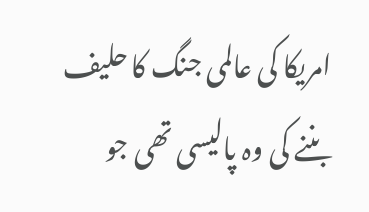امریکا کی عالمی جنگ کا حلیف بننے کی وہ پالیسی تھی جو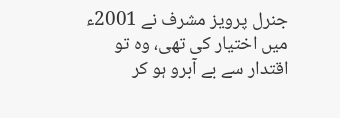جنرل پرویز مشرف نے 2001ء میں اختیار کی تھی، وہ تو اقتدار سے بے آبرو ہو کر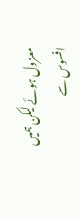معزول ہوئے لیکن ہمیں افسوس سے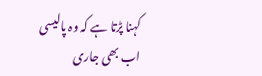کہنا پڑتا ہے کہ وہ پالیسی اب بھی جاری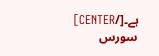ہے۔[/CENTER]
سورس